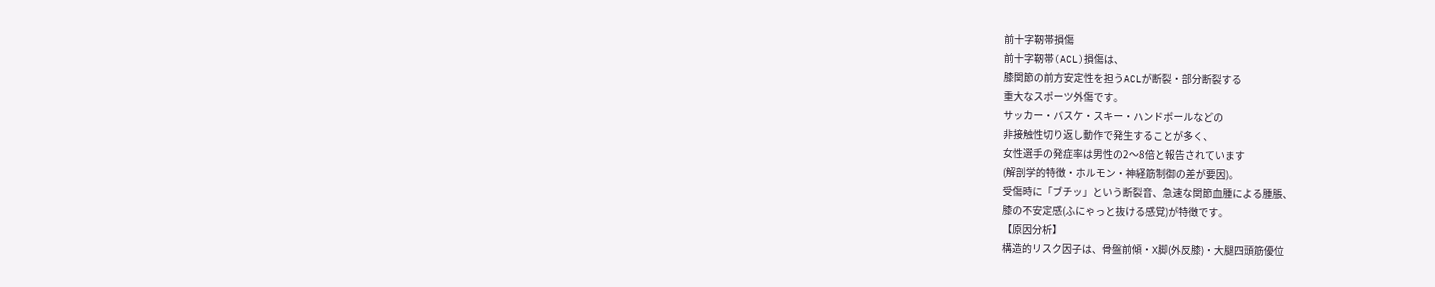前十字靭帯損傷
前十字靭帯(ACL)損傷は、
膝関節の前方安定性を担うACLが断裂・部分断裂する
重大なスポーツ外傷です。
サッカー・バスケ・スキー・ハンドボールなどの
非接触性切り返し動作で発生することが多く、
女性選手の発症率は男性の2〜8倍と報告されています
(解剖学的特徴・ホルモン・神経筋制御の差が要因)。
受傷時に「ブチッ」という断裂音、急速な関節血腫による腫脹、
膝の不安定感(ふにゃっと抜ける感覚)が特徴です。
【原因分析】
構造的リスク因子は、骨盤前傾・X脚(外反膝)・大腿四頭筋優位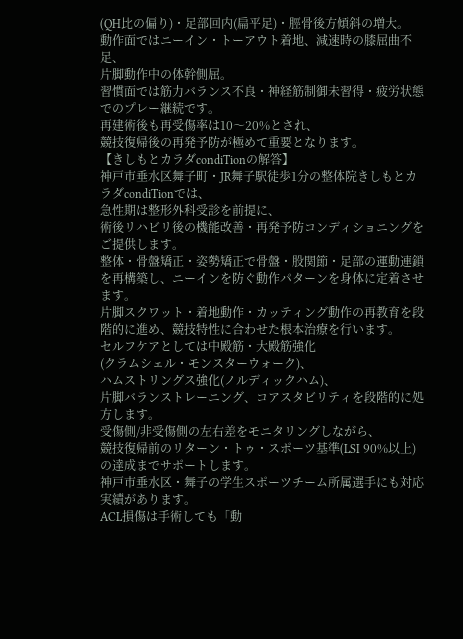(QH比の偏り)・足部回内(扁平足)・脛骨後方傾斜の増大。
動作面ではニーイン・トーアウト着地、減速時の膝屈曲不足、
片脚動作中の体幹側屈。
習慣面では筋力バランス不良・神経筋制御未習得・疲労状態でのプレー継続です。
再建術後も再受傷率は10〜20%とされ、
競技復帰後の再発予防が極めて重要となります。
【きしもとカラダcondiTionの解答】
神戸市垂水区舞子町・JR舞子駅徒歩1分の整体院きしもとカラダcondiTionでは、
急性期は整形外科受診を前提に、
術後リハビリ後の機能改善・再発予防コンディショニングをご提供します。
整体・骨盤矯正・姿勢矯正で骨盤・股関節・足部の運動連鎖を再構築し、ニーインを防ぐ動作パターンを身体に定着させます。
片脚スクワット・着地動作・カッティング動作の再教育を段階的に進め、競技特性に合わせた根本治療を行います。
セルフケアとしては中殿筋・大殿筋強化
(クラムシェル・モンスターウォーク)、
ハムストリングス強化(ノルディックハム)、
片脚バランストレーニング、コアスタビリティを段階的に処方します。
受傷側/非受傷側の左右差をモニタリングしながら、
競技復帰前のリターン・トゥ・スポーツ基準(LSI 90%以上)の達成までサポートします。
神戸市垂水区・舞子の学生スポーツチーム所属選手にも対応実績があります。
ACL損傷は手術しても「動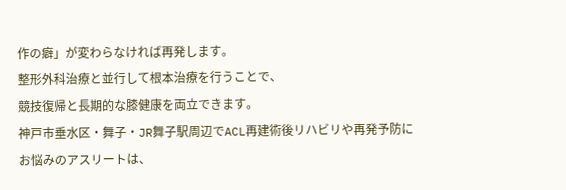作の癖」が変わらなければ再発します。
整形外科治療と並行して根本治療を行うことで、
競技復帰と長期的な膝健康を両立できます。
神戸市垂水区・舞子・JR舞子駅周辺でACL再建術後リハビリや再発予防にお悩みのアスリートは、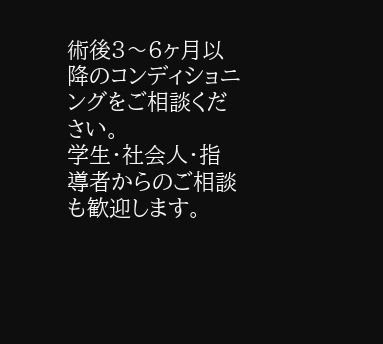術後3〜6ヶ月以降のコンディショニングをご相談ください。
学生・社会人・指導者からのご相談も歓迎します。